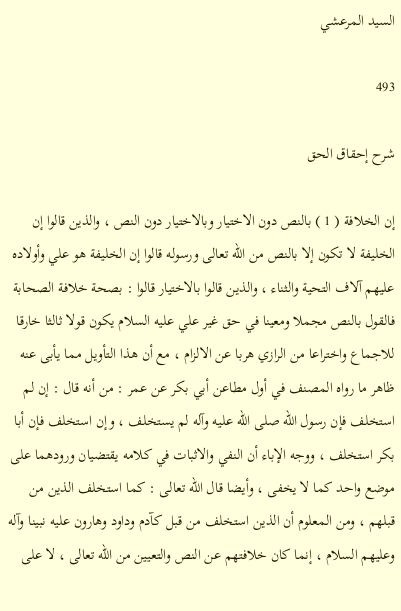السيد المرعشي

493

شرح إحقاق الحق

إن الخلافة ( 1 ) بالنص دون الاختيار وبالاختيار دون النص ، والذين قالوا إن الخليفة لا تكون إلا بالنص من الله تعالى ورسوله قالوا إن الخليفة هو علي وأولاده عليهم آلاف التحية والثناء ، والذين قالوا بالاختيار قالوا : بصحة خلافة الصحابة فالقول بالنص مجملا ومعينا في حق غير علي عليه السلام يكون قولا ثالثا خارقا للاجماع واختراعا من الرازي هربا عن الالزام ، مع أن هذا التأويل مما يأبى عنه ظاهر ما رواه المصنف في أول مطاعن أبي بكر عن عمر : من أنه قال : إن لم استخلف فإن رسول الله صلى الله عليه وآله لم يستخلف ، وإن استخلف فإن أبا بكر استخلف ، ووجه الإباء أن النفي والاثبات في كلامه يقتضيان ورودهما على موضع واحد كما لا يخفى ، وأيضا قال الله تعالى : كما استخلف الذين من قبلهم ، ومن المعلوم أن الذين استخلف من قبل كآدم وداود وهارون عليه نبينا وآله وعليهم السلام ، إنما كان خلافتهم عن النص والتعيين من الله تعالى ، لا على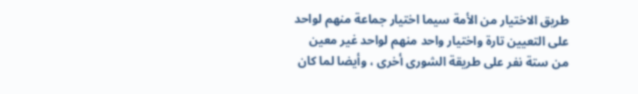طريق الاختيار من الأمة سيما اختيار جماعة منهم لواحد على التعيين تارة واختيار واحد منهم لواحد غير معين من ستة نفر على طريقة الشورى أخرى ، وأيضا لما كان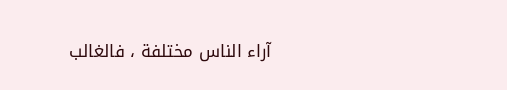آراء الناس مختلفة ، فالغالب